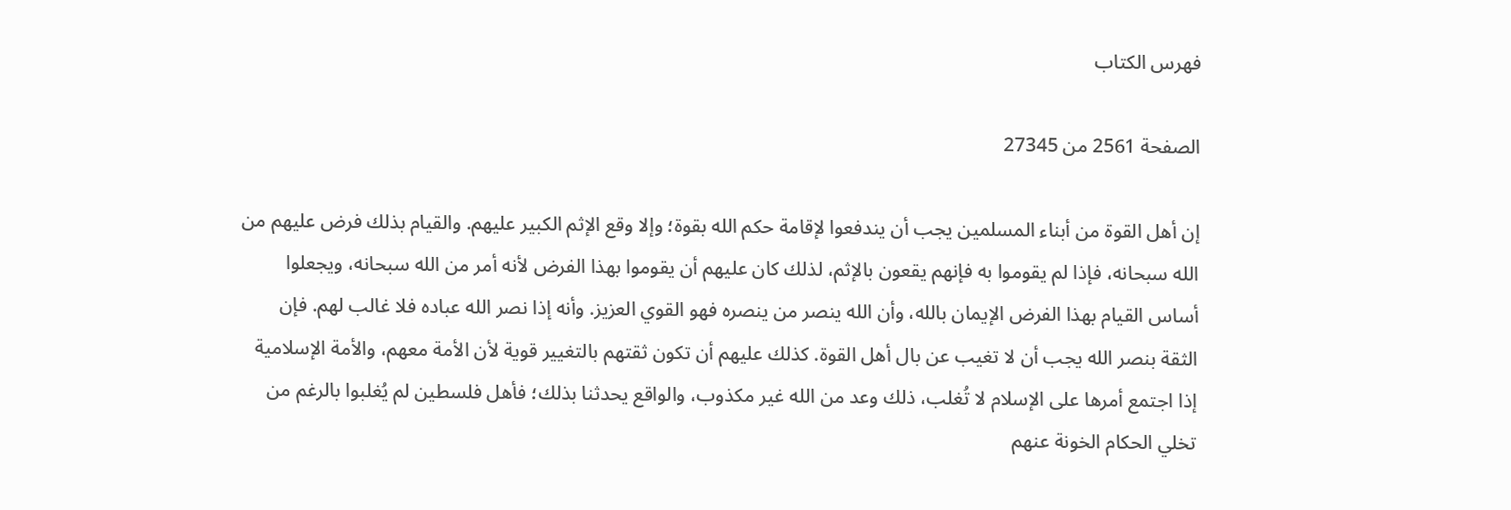فهرس الكتاب

الصفحة 2561 من 27345

إن أهل القوة من أبناء المسلمين يجب أن يندفعوا لإقامة حكم الله بقوة؛ وإلا وقع الإثم الكبير عليهم. والقيام بذلك فرض عليهم من الله سبحانه، فإذا لم يقوموا به فإنهم يقعون بالإثم، لذلك كان عليهم أن يقوموا بهذا الفرض لأنه أمر من الله سبحانه، ويجعلوا أساس القيام بهذا الفرض الإيمان بالله، وأن الله ينصر من ينصره فهو القوي العزيز. وأنه إذا نصر الله عباده فلا غالب لهم. فإن الثقة بنصر الله يجب أن لا تغيب عن بال أهل القوة. كذلك عليهم أن تكون ثقتهم بالتغيير قوية لأن الأمة معهم، والأمة الإسلامية إذا اجتمع أمرها على الإسلام لا تُغلب، ذلك وعد من الله غير مكذوب، والواقع يحدثنا بذلك؛ فأهل فلسطين لم يُغلبوا بالرغم من تخلي الحكام الخونة عنهم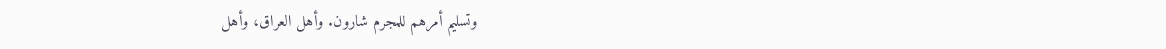وتسليم أمرهم للمجرم شارون. وأهل العراق، وأهل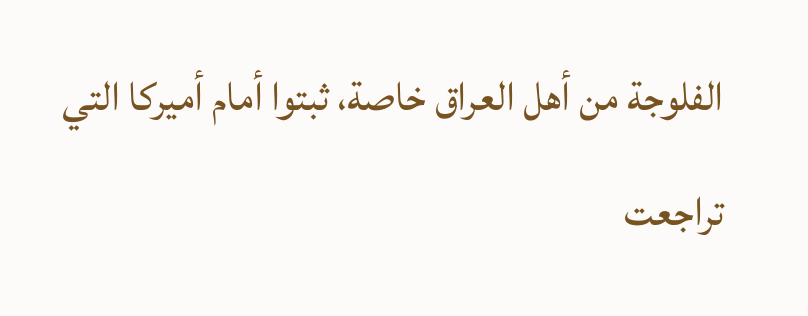الفلوجة من أهل العراق خاصة، ثبتوا أمام أميركا التي تراجعت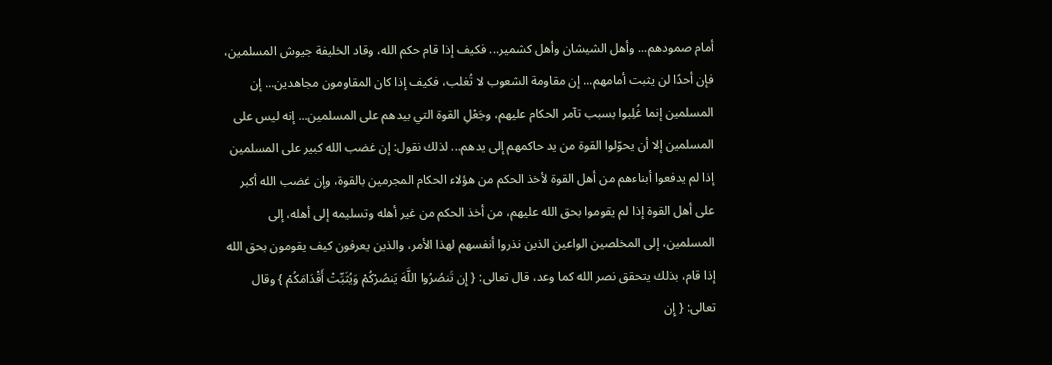أمام صمودهم... وأهل الشيشان وأهل كشمير... فكيف إذا قام حكم الله، وقاد الخليفة جيوش المسلمين، فإن أحدًا لن يثبت أمامهم... إن مقاومة الشعوب لا تُغلب، فكيف إذا كان المقاومون مجاهدين... إن المسلمين إنما غُلِبوا بسبب تآمر الحكام عليهم، وجَعْلِ القوة التي بيدهم على المسلمين... إنه ليس على المسلمين إلا أن يحوّلوا القوة من يد حاكمهم إلى يدهم... لذلك نقول: إن غضب الله كبير على المسلمين إذا لم يدفعوا أبناءهم من أهل القوة لأخذ الحكم من هؤلاء الحكام المجرمين بالقوة، وإن غضب الله أكبر على أهل القوة إذا لم يقوموا بحق الله عليهم، من أخذ الحكم من غير أهله وتسليمه إلى أهله، إلى المسلمين، إلى المخلصين الواعين الذين نذروا أنفسهم لهذا الأمر، والذين يعرفون كيف يقومون بحق الله إذا قام، بذلك يتحقق نصر الله كما وعد، قال تعالى: { إِن تَنصُرُوا اللَّهَ يَنصُرْكُمْ وَيُثَبِّتْ أَقْدَامَكُمْ } وقال تعالى: { إِن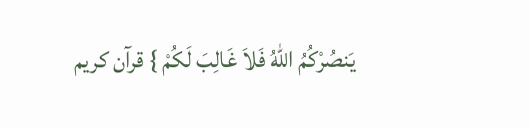يَنصُرْكُمُ اللّهُ فَلاَ غَالِبَ لَكُمْ } قرآن كريم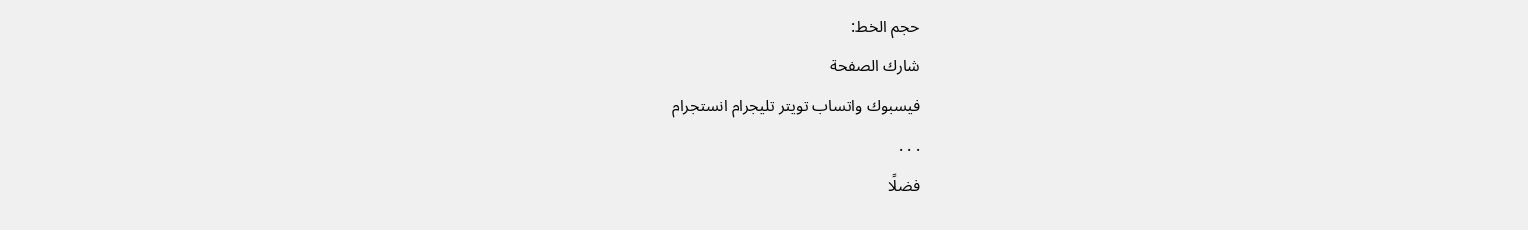حجم الخط:
شارك الصفحة
فيسبوك واتساب تويتر تليجرام انستجرام
. . .
فضلًا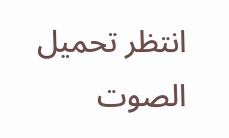انتظر تحميل الصوت